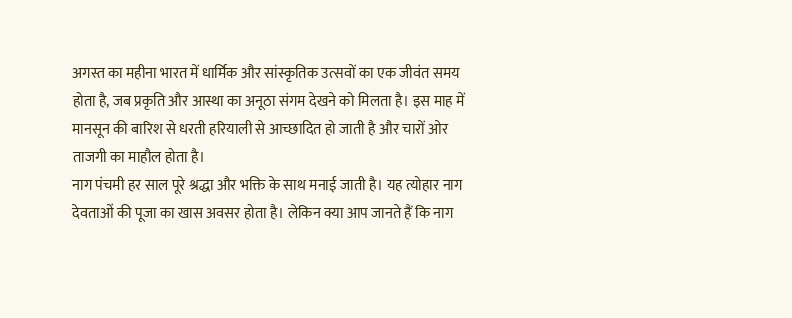अगस्त का महीना भारत में धार्मिक और सांस्कृतिक उत्सवों का एक जीवंत समय होता है, जब प्रकृति और आस्था का अनूठा संगम देखने को मिलता है। इस माह में मानसून की बारिश से धरती हरियाली से आच्छादित हो जाती है और चारों ओर ताजगी का माहौल होता है।
नाग पंचमी हर साल पूरे श्रद्धा और भक्ति के साथ मनाई जाती है। यह त्योहार नाग देवताओं की पूजा का खास अवसर होता है। लेकिन क्या आप जानते हैं कि नाग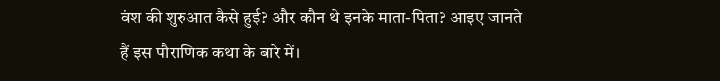वंश की शुरुआत कैसे हुई? और कौन थे इनके माता-पिता? आइए जानते हैं इस पौराणिक कथा के बारे में।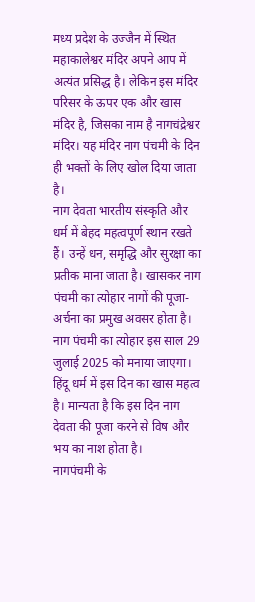मध्य प्रदेश के उज्जैन में स्थित महाकालेश्वर मंदिर अपने आप में अत्यंत प्रसिद्ध है। लेकिन इस मंदिर परिसर के ऊपर एक और खास मंदिर है, जिसका नाम है नागचंद्रेश्वर मंदिर। यह मंदिर नाग पंचमी के दिन ही भक्तों के लिए खोल दिया जाता है।
नाग देवता भारतीय संस्कृति और धर्म में बेहद महत्वपूर्ण स्थान रखते हैं। उन्हें धन, समृद्धि और सुरक्षा का प्रतीक माना जाता है। खासकर नाग पंचमी का त्योहार नागों की पूजा-अर्चना का प्रमुख अवसर होता है।
नाग पंचमी का त्योहार इस साल 29 जुलाई 2025 को मनाया जाएगा। हिंदू धर्म में इस दिन का खास महत्व है। मान्यता है कि इस दिन नाग देवता की पूजा करने से विष और भय का नाश होता है।
नागपंचमी के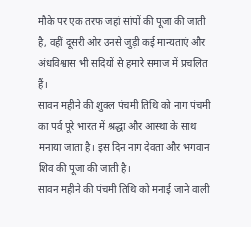मौके पर एक तरफ जहां सांपों की पूजा की जाती है, वहीं दूसरी ओर उनसे जुड़ी कई मान्यताएं और अंधविश्वास भी सदियों से हमारे समाज में प्रचलित हैं।
सावन महीने की शुक्ल पंचमी तिथि को नाग पंचमी का पर्व पूरे भारत में श्रद्धा और आस्था के साथ मनाया जाता है। इस दिन नाग देवता और भगवान शिव की पूजा की जाती है।
सावन महीने की पंचमी तिथि को मनाई जाने वाली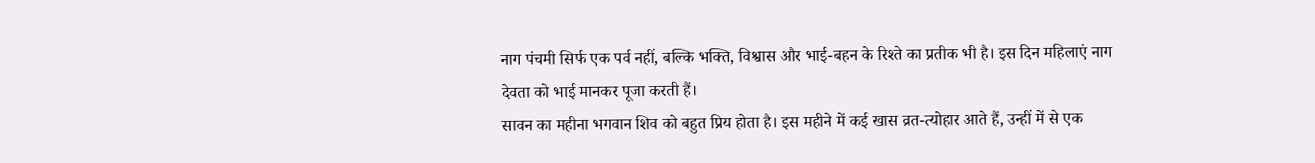नाग पंचमी सिर्फ एक पर्व नहीं, बल्कि भक्ति, विश्वास और भाई-बहन के रिश्ते का प्रतीक भी है। इस दिन महिलाएं नाग देवता को भाई मानकर पूजा करती हैं।
सावन का महीना भगवान शिव को बहुत प्रिय होता है। इस महीने में कई खास व्रत-त्योहार आते हैं, उन्हीं में से एक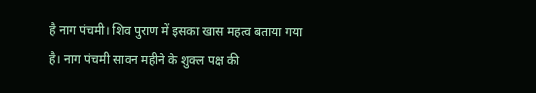है नाग पंचमी। शिव पुराण में इसका खास महत्व बताया गया है। नाग पंचमी सावन महीने के शुक्ल पक्ष की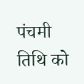पंचमी तिथि को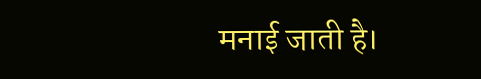मनाई जाती है।